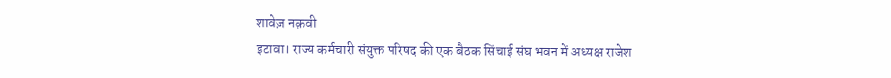शावेज़ नक़वी
इटावा। राज्य कर्मचारी संयुक्त परिषद की एक बैठक सिंचाई संघ भवन में अध्यक्ष राजेश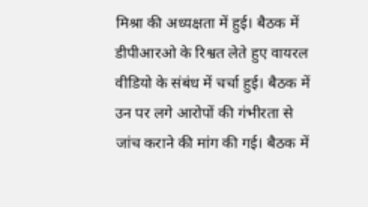मिश्रा की अध्यक्षता में हुई। बैठक में डीपीआरओ के रिश्वत लेते हुए वायरल वीडियो के संबंध में चर्चा हुई। बैठक में उन पर लगे आरोपों की गंभीरता से जांच कराने की मांग की गई। बैठक में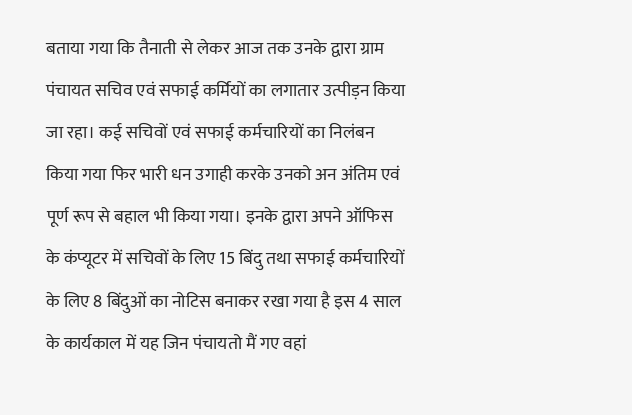बताया गया कि तैनाती से लेकर आज तक उनके द्वारा ग्राम पंचायत सचिव एवं सफाई कर्मियों का लगातार उत्पीड़न किया जा रहा। कई सचिवों एवं सफाई कर्मचारियों का निलंबन किया गया फिर भारी धन उगाही करके उनको अन अंतिम एवं पूर्ण रूप से बहाल भी किया गया। इनके द्वारा अपने ऑफिस के कंप्यूटर में सचिवों के लिए 15 बिंदु तथा सफाई कर्मचारियों के लिए 8 बिंदुओं का नोटिस बनाकर रखा गया है इस 4 साल के कार्यकाल में यह जिन पंचायतो मैं गए वहां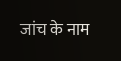जांच के नाम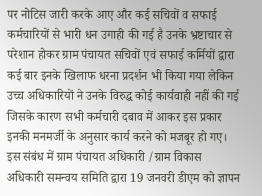पर नोटिस जारी करके आए और कई सचिवों व सफाई कर्मचारियों से भारी धन उगाही की गई है उनके भ्रष्टाचार से परेशान होकर ग्राम पंचायत सचिवों एवं सफाई कर्मियों द्वारा कई बार इनके खिलाफ धरना प्रदर्शन भी किया गया लेकिन उच्च अधिकारियों ने उनके विरुद्ध कोई कार्यवाही नहीं की गई जिसके कारण सभी कर्मचारी दबाव में आकर इस प्रकार इनकी मनमर्जी के अनुसार कार्य करने को मजबूर हो गए। इस संबंध में ग्राम पंचायत अधिकारी /ग्राम विकास अधिकारी समन्वय समिति द्वारा 19 जनवरी डीएम को ज्ञापन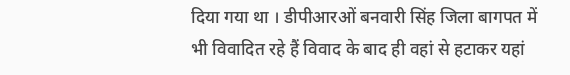दिया गया था । डीपीआरओं बनवारी सिंह जिला बागपत में भी विवादित रहे हैं विवाद के बाद ही वहां से हटाकर यहां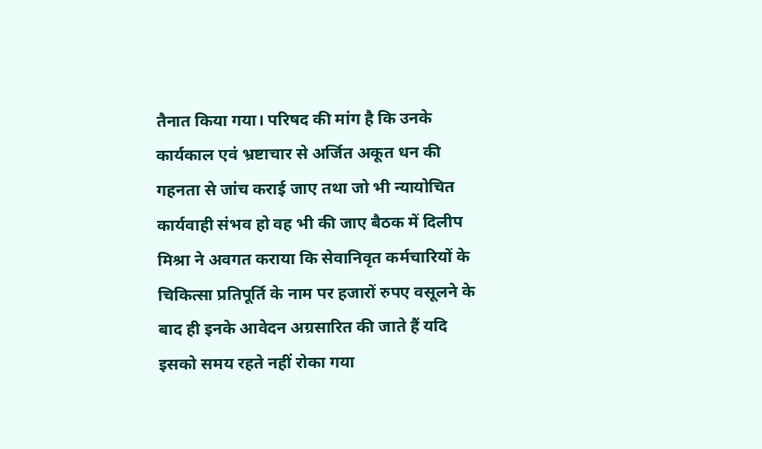तैनात किया गया। परिषद की मांग है कि उनके कार्यकाल एवं भ्रष्टाचार से अर्जित अकूत धन की गहनता से जांच कराई जाए तथा जो भी न्यायोचित कार्यवाही संभव हो वह भी की जाए बैठक में दिलीप मिश्रा ने अवगत कराया कि सेवानिवृत कर्मचारियों के चिकित्सा प्रतिपूर्ति के नाम पर हजारों रुपए वसूलने के बाद ही इनके आवेदन अग्रसारित की जाते हैं यदि इसको समय रहते नहीं रोका गया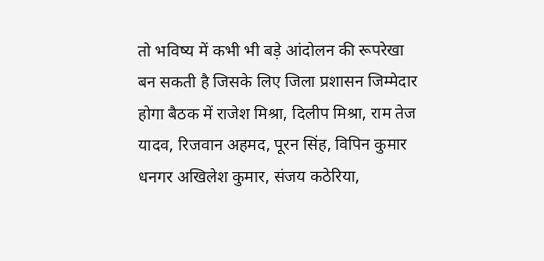तो भविष्य में कभी भी बड़े आंदोलन की रूपरेखा बन सकती है जिसके लिए जिला प्रशासन जिम्मेदार होगा बैठक में राजेश मिश्रा, दिलीप मिश्रा, राम तेज यादव, रिजवान अहमद, पूरन सिंह, विपिन कुमार धनगर अखिलेश कुमार, संजय कठेरिया,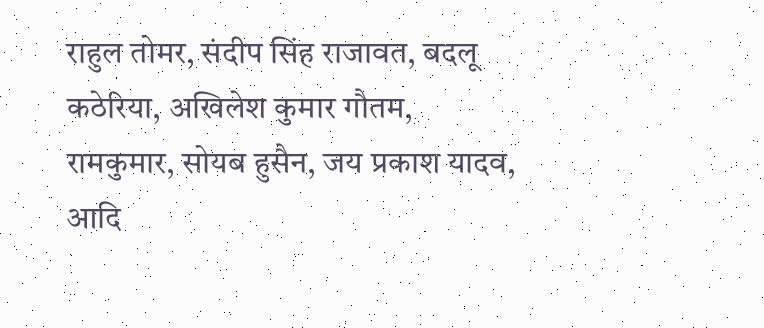राहुल तोमर, संदीप सिंह राजावत, बदलू कठेरिया, अखिलेश कुमार गौतम, रामकुमार, सोयब हुसैन, जय प्रकाश यादव, आदि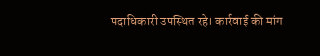पदाधिकारी उपस्थित रहे। कार्रवाई की मांग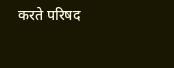करते परिषद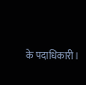के पदाधिकारी।